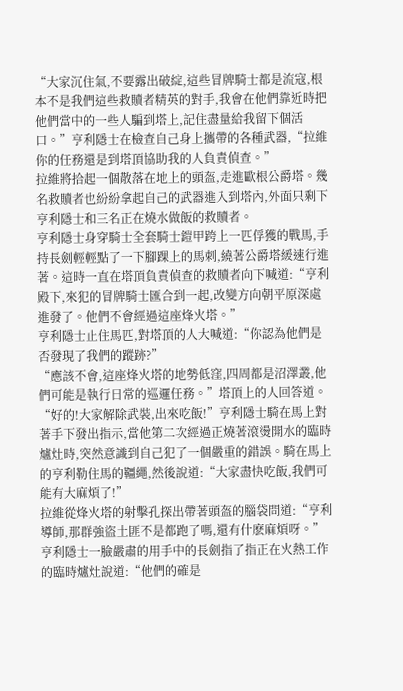“大家沉住氣,不要露出破綻,這些冒牌騎士都是流寇,根本不是我們這些救贖者精英的對手,我會在他們靠近時把他們當中的一些人騙到塔上,記住盡量給我留下個活口。”亨利隱士在檢查自己身上攜帶的各種武器,“拉維你的任務還是到塔頂協助我的人負責偵查。”
拉維將拾起一個散落在地上的頭盔,走進歐根公爵塔。幾名救贖者也紛紛拿起自己的武器進入到塔內,外面只剩下亨利隱士和三名正在燒水做飯的救贖者。
亨利隱士身穿騎士全套騎士鎧甲跨上一匹俘獲的戰馬,手持長劍輕輕點了一下腳踝上的馬刺,繞著公爵塔緩速行進著。這時一直在塔頂負責偵查的救贖者向下喊道:“亨利殿下,來犯的冒牌騎士匯合到一起,改變方向朝平原深處進發了。他們不會經過這座烽火塔。”
亨利隱士止住馬匹,對塔頂的人大喊道:“你認為他們是否發現了我們的蹤跡?”
“應該不會,這座烽火塔的地勢低窪,四周都是沼澤叢,他們可能是執行日常的巡邏任務。”塔頂上的人回答道。
“好的!大家解除武裝,出來吃飯!”亨利隱士騎在馬上對著手下發出指示,當他第二次經過正燒著滾燙開水的臨時爐灶時,突然意識到自己犯了一個嚴重的錯誤。騎在馬上的亨利勒住馬的韁繩,然後說道:“大家盡快吃飯,我們可能有大麻煩了!”
拉維從烽火塔的射擊孔探出帶著頭盔的腦袋問道:“亨利導師,那群強盜土匪不是都跑了嗎,還有什麽麻煩呀。”
亨利隱士一臉嚴肅的用手中的長劍指了指正在火熱工作的臨時爐灶說道:“他們的確是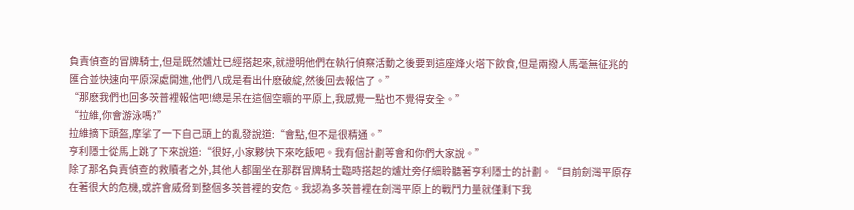負責偵查的冒牌騎士,但是既然爐灶已經搭起來,就證明他們在執行偵察活動之後要到這座烽火塔下飲食,但是兩撥人馬毫無征兆的匯合並快速向平原深處開進,他們八成是看出什麽破綻,然後回去報信了。”
“那麽我們也回多茨普裡報信吧!總是呆在這個空曠的平原上,我感覺一點也不覺得安全。”
“拉維,你會游泳嗎?”
拉維摘下頭盔,摩挲了一下自己頭上的亂發說道:“會點,但不是很精通。”
亨利隱士從馬上跳了下來說道:“很好,小家夥快下來吃飯吧。我有個計劃等會和你們大家說。”
除了那名負責偵查的救贖者之外,其他人都圍坐在那群冒牌騎士臨時搭起的爐灶旁仔細聆聽著亨利隱士的計劃。“目前劍灣平原存在著很大的危機,或許會威脅到整個多茨普裡的安危。我認為多茨普裡在劍灣平原上的戰鬥力量就僅剩下我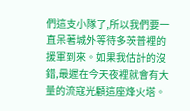們這支小隊了,所以我們要一直呆著城外等待多茨普裡的援軍到來。如果我估計的沒錯,最遲在今天夜裡就會有大量的流寇光顧這座烽火塔。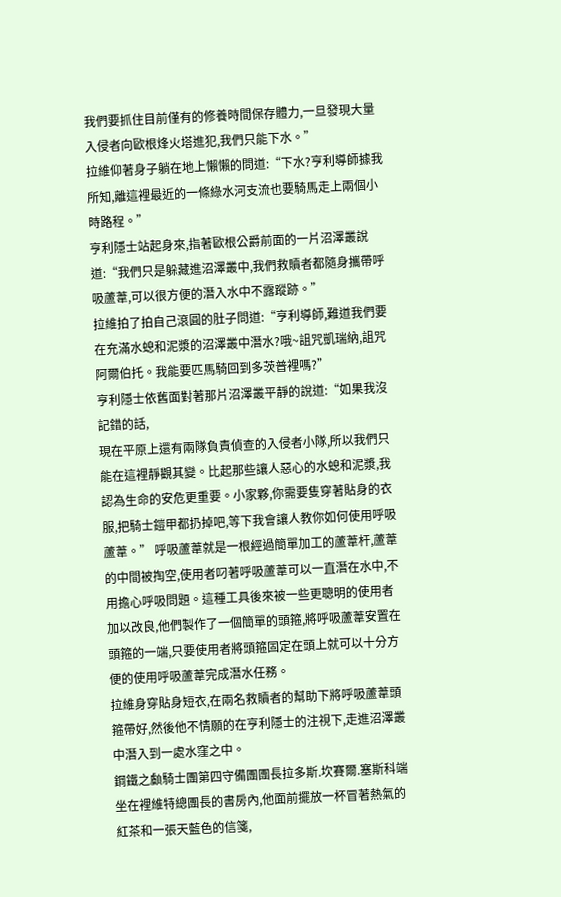我們要抓住目前僅有的修養時間保存體力,一旦發現大量入侵者向歐根烽火塔進犯,我們只能下水。”
拉維仰著身子躺在地上懶懶的問道:“下水?亨利導師據我所知,離這裡最近的一條綠水河支流也要騎馬走上兩個小時路程。”
亨利隱士站起身來,指著歐根公爵前面的一片沼澤叢說道:“我們只是躲藏進沼澤叢中,我們救贖者都隨身攜帶呼吸蘆葦,可以很方便的潛入水中不露蹤跡。”
拉維拍了拍自己滾圓的肚子問道:“亨利導師,難道我們要在充滿水螅和泥漿的沼澤叢中潛水?哦~詛咒凱瑞納,詛咒阿爾伯托。我能要匹馬騎回到多茨普裡嗎?”
亨利隱士依舊面對著那片沼澤叢平靜的說道:“如果我沒記錯的話,
現在平原上還有兩隊負責偵查的入侵者小隊,所以我們只能在這裡靜觀其變。比起那些讓人惡心的水螅和泥漿,我認為生命的安危更重要。小家夥,你需要隻穿著貼身的衣服,把騎士鎧甲都扔掉吧,等下我會讓人教你如何使用呼吸蘆葦。” 呼吸蘆葦就是一根經過簡單加工的蘆葦杆,蘆葦的中間被掏空,使用者叼著呼吸蘆葦可以一直潛在水中,不用擔心呼吸問題。這種工具後來被一些更聰明的使用者加以改良,他們製作了一個簡單的頭箍,將呼吸蘆葦安置在頭箍的一端,只要使用者將頭箍固定在頭上就可以十分方便的使用呼吸蘆葦完成潛水任務。
拉維身穿貼身短衣,在兩名救贖者的幫助下將呼吸蘆葦頭箍帶好,然後他不情願的在亨利隱士的注視下,走進沼澤叢中潛入到一處水窪之中。
鋼鐵之顱騎士團第四守備團團長拉多斯.坎賽爾.塞斯科端坐在裡維特總團長的書房內,他面前擺放一杯冒著熱氣的紅茶和一張天藍色的信箋,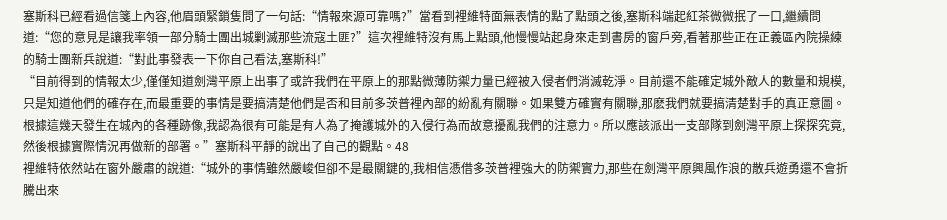塞斯科已經看過信箋上內容,他眉頭緊鎖隻問了一句話:“情報來源可靠嗎?”當看到裡維特面無表情的點了點頭之後,塞斯科端起紅茶微微抿了一口,繼續問道:“您的意見是讓我率領一部分騎士團出城剿滅那些流寇土匪?”這次裡維特沒有馬上點頭,他慢慢站起身來走到書房的窗戶旁,看著那些正在正義區內院操練的騎士團新兵說道:“對此事發表一下你自己看法,塞斯科!”
“目前得到的情報太少,僅僅知道劍灣平原上出事了或許我們在平原上的那點微薄防禦力量已經被入侵者們消滅乾淨。目前還不能確定城外敵人的數量和規模,只是知道他們的確存在,而最重要的事情是要搞清楚他們是否和目前多茨普裡內部的紛亂有關聯。如果雙方確實有關聯,那麽我們就要搞清楚對手的真正意圖。根據這幾天發生在城內的各種跡像,我認為很有可能是有人為了掩護城外的入侵行為而故意擾亂我們的注意力。所以應該派出一支部隊到劍灣平原上探探究竟,然後根據實際情況再做新的部署。”塞斯科平靜的說出了自己的觀點。48
裡維特依然站在窗外嚴肅的說道:“城外的事情雖然嚴峻但卻不是最關鍵的,我相信憑借多茨普裡強大的防禦實力,那些在劍灣平原興風作浪的散兵遊勇還不會折騰出來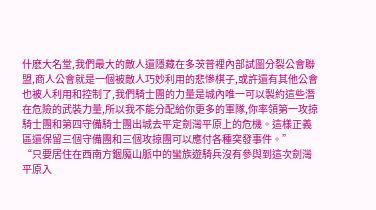什麽大名堂,我們最大的敵人還隱藏在多茨普裡內部試圖分裂公會聯盟,商人公會就是一個被敵人巧妙利用的悲慘棋子,或許還有其他公會也被人利用和控制了,我們騎士團的力量是城內唯一可以製約這些潛在危險的武裝力量,所以我不能分配給你更多的軍隊,你率領第一攻掠騎士團和第四守備騎士團出城去平定劍灣平原上的危機。這樣正義區還保留三個守備團和三個攻掠團可以應付各種突發事件。”
“只要居住在西南方錮魔山脈中的蠻族遊騎兵沒有參與到這次劍灣平原入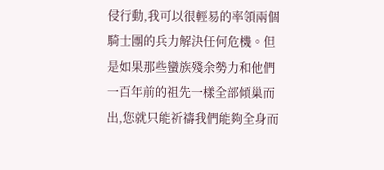侵行動,我可以很輕易的率領兩個騎士團的兵力解決任何危機。但是如果那些蠻族殘余勢力和他們一百年前的祖先一樣全部傾巢而出,您就只能祈禱我們能夠全身而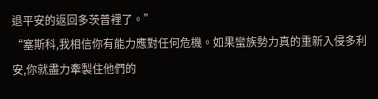退平安的返回多茨普裡了。”
“塞斯科,我相信你有能力應對任何危機。如果蠻族勢力真的重新入侵多利安,你就盡力牽製住他們的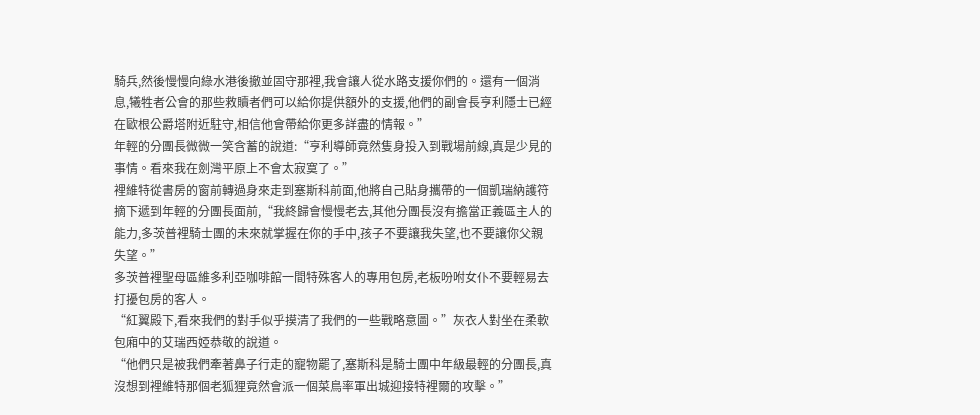騎兵,然後慢慢向綠水港後撤並固守那裡,我會讓人從水路支援你們的。還有一個消息,犧牲者公會的那些救贖者們可以給你提供額外的支援,他們的副會長亨利隱士已經在歐根公爵塔附近駐守,相信他會帶給你更多詳盡的情報。”
年輕的分團長微微一笑含蓄的說道:“亨利導師竟然隻身投入到戰場前線,真是少見的事情。看來我在劍灣平原上不會太寂寞了。”
裡維特從書房的窗前轉過身來走到塞斯科前面,他將自己貼身攜帶的一個凱瑞納護符摘下遞到年輕的分團長面前,“我終歸會慢慢老去,其他分團長沒有擔當正義區主人的能力,多茨普裡騎士團的未來就掌握在你的手中,孩子不要讓我失望,也不要讓你父親失望。”
多茨普裡聖母區維多利亞咖啡館一間特殊客人的專用包房,老板吩咐女仆不要輕易去打擾包房的客人。
“紅翼殿下,看來我們的對手似乎摸清了我們的一些戰略意圖。”灰衣人對坐在柔軟包廂中的艾瑞西婭恭敬的說道。
“他們只是被我們牽著鼻子行走的寵物罷了,塞斯科是騎士團中年級最輕的分團長,真沒想到裡維特那個老狐狸竟然會派一個菜鳥率軍出城迎接特裡爾的攻擊。”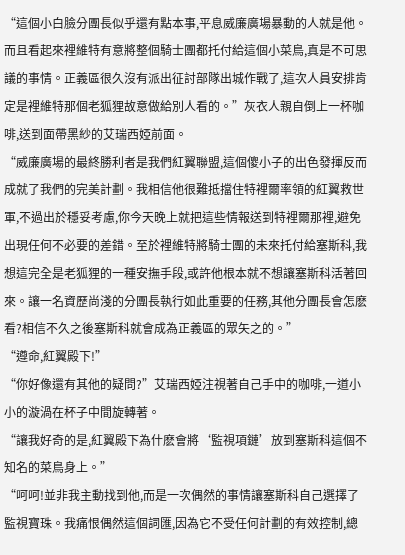“這個小白臉分團長似乎還有點本事,平息威廉廣場暴動的人就是他。而且看起來裡維特有意將整個騎士團都托付給這個小菜鳥,真是不可思議的事情。正義區很久沒有派出征討部隊出城作戰了,這次人員安排肯定是裡維特那個老狐狸故意做給別人看的。”灰衣人親自倒上一杯咖啡,送到面帶黑紗的艾瑞西婭前面。
“威廉廣場的最終勝利者是我們紅翼聯盟,這個傻小子的出色發揮反而成就了我們的完美計劃。我相信他很難抵擋住特裡爾率領的紅翼救世軍,不過出於穩妥考慮,你今天晚上就把這些情報送到特裡爾那裡,避免出現任何不必要的差錯。至於裡維特將騎士團的未來托付給塞斯科,我想這完全是老狐狸的一種安撫手段,或許他根本就不想讓塞斯科活著回來。讓一名資歷尚淺的分團長執行如此重要的任務,其他分團長會怎麽看?相信不久之後塞斯科就會成為正義區的眾矢之的。”
“遵命,紅翼殿下!”
“你好像還有其他的疑問?”艾瑞西婭注視著自己手中的咖啡,一道小小的漩渦在杯子中間旋轉著。
“讓我好奇的是,紅翼殿下為什麽會將‘監視項鏈’放到塞斯科這個不知名的菜鳥身上。”
“呵呵!並非我主動找到他,而是一次偶然的事情讓塞斯科自己選擇了監視寶珠。我痛恨偶然這個詞匯,因為它不受任何計劃的有效控制,總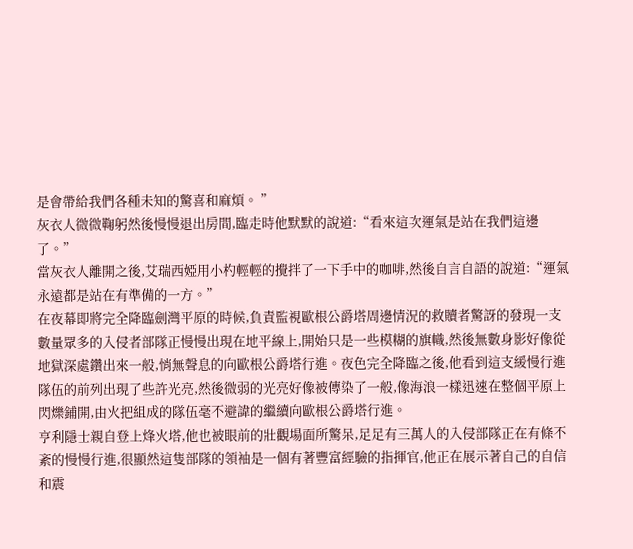是會帶給我們各種未知的驚喜和麻煩。 ”
灰衣人微微鞠躬然後慢慢退出房間,臨走時他默默的說道:“看來這次運氣是站在我們這邊了。”
當灰衣人離開之後,艾瑞西婭用小杓輕輕的攪拌了一下手中的咖啡,然後自言自語的說道:“運氣永遠都是站在有準備的一方。”
在夜幕即將完全降臨劍灣平原的時候,負責監視歐根公爵塔周邊情況的救贖者驚訝的發現一支數量眾多的入侵者部隊正慢慢出現在地平線上,開始只是一些模糊的旗幟,然後無數身影好像從地獄深處鑽出來一般,悄無聲息的向歐根公爵塔行進。夜色完全降臨之後,他看到這支緩慢行進隊伍的前列出現了些許光亮,然後微弱的光亮好像被傳染了一般,像海浪一樣迅速在整個平原上閃爍鋪開,由火把組成的隊伍毫不避諱的繼續向歐根公爵塔行進。
亨利隱士親自登上烽火塔,他也被眼前的壯觀場面所驚呆,足足有三萬人的入侵部隊正在有條不紊的慢慢行進,很顯然這隻部隊的領袖是一個有著豐富經驗的指揮官,他正在展示著自己的自信和震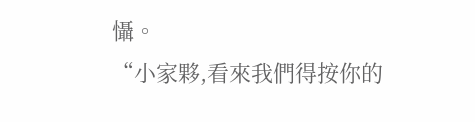懾。
“小家夥,看來我們得按你的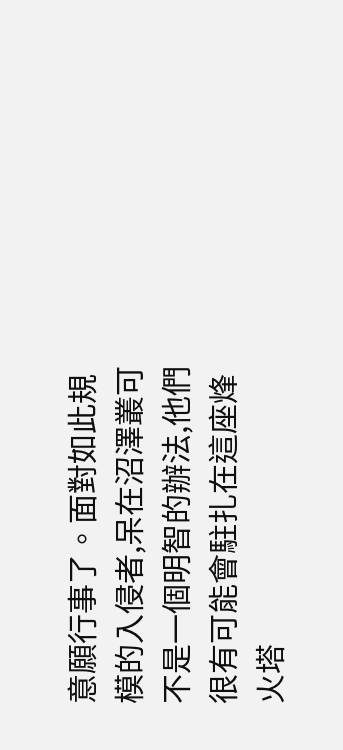意願行事了。面對如此規模的入侵者,呆在沼澤叢可不是一個明智的辦法,他們很有可能會駐扎在這座烽火塔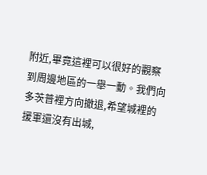附近,畢竟這裡可以很好的觀察到周邊地區的一舉一動。我們向多茨普裡方向撤退,希望城裡的援軍還沒有出城,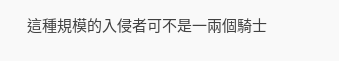這種規模的入侵者可不是一兩個騎士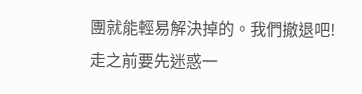團就能輕易解決掉的。我們撤退吧!走之前要先迷惑一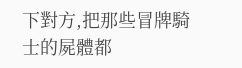下對方,把那些冒牌騎士的屍體都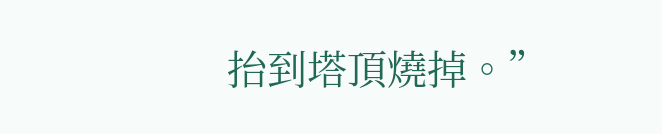抬到塔頂燒掉。”